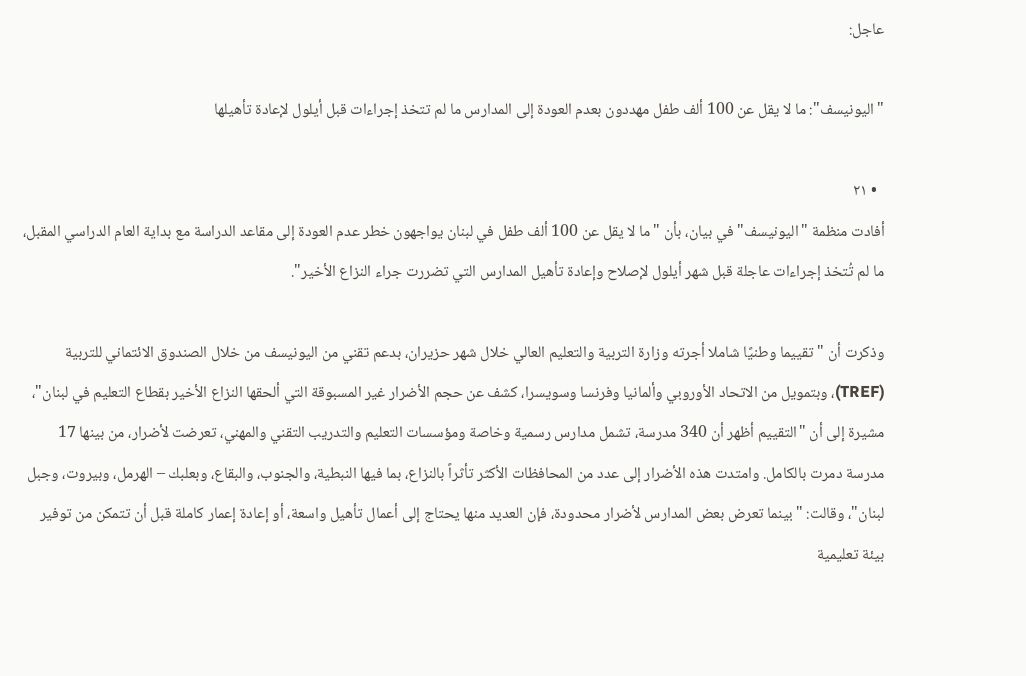عاجل:

"اليونيسف": ما لا يقل عن 100 ألف طفل مهددون بعدم العودة إلى المدارس ما لم تتخذ إجراءات قبل أيلول لإعادة تأهيلها

  • ٢١
أفادت منظمة "اليونيسف" في بيان، بأن "ما لا يقل عن 100 ألف طفل في لبنان يواجهون خطر عدم العودة إلى مقاعد الدراسة مع بداية العام الدراسي المقبل، ما لم تُتخذ إجراءات عاجلة قبل شهر أيلول لإصلاح وإعادة تأهيل المدارس التي تضررت جراء النزاع الأخير".

وذكرت أن "تقييما وطنيًا شاملا أجرته وزارة التربية والتعليم العالي خلال شهر حزيران، بدعم تقني من اليونيسف من خلال الصندوق الائتماني للتربية (TREF)، وبتمويل من الاتحاد الأوروبي وألمانيا وفرنسا وسويسرا، كشف عن حجم الأضرار غير المسبوقة التي ألحقها النزاع الأخير بقطاع التعليم في لبنان"، مشيرة إلى أن "التقييم أظهر أن 340 مدرسة، تشمل مدارس رسمية وخاصة ومؤسسات التعليم والتدريب التقني والمهني، تعرضت لأضرار، من بينها 17 مدرسة دمرت بالكامل. وامتدت هذه الأضرار إلى عدد من المحافظات الأكثر تأثراً بالنزاع، بما فيها النبطية، والجنوب، والبقاع، وبعلبك – الهرمل، وبيروت، وجبل لبنان"، وقالت: "بينما تعرض بعض المدارس لأضرار محدودة، فإن العديد منها يحتاج إلى أعمال تأهيل واسعة، أو إعادة إعمار كاملة قبل أن تتمكن من توفير بيئة تعليمية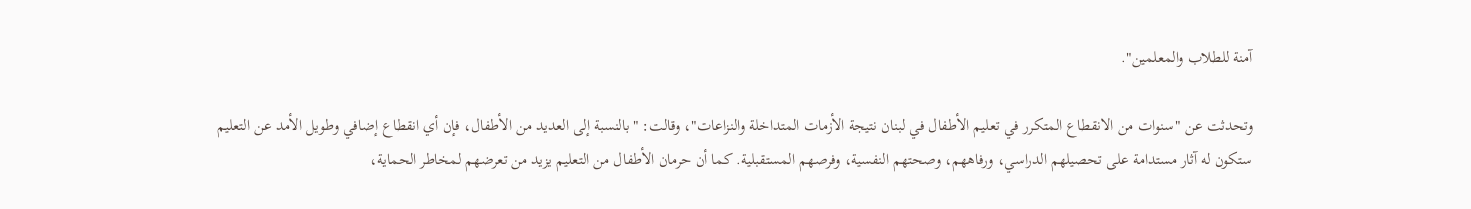آمنة للطلاب والمعلمين".

وتحدثت عن "سنوات من الانقطاع المتكرر في تعليم الأطفال في لبنان نتيجة الأزمات المتداخلة والنزاعات"، وقالت: "بالنسبة إلى العديد من الأطفال، فإن أي انقطاع إضافي وطويل الأمد عن التعليم ستكون له آثار مستدامة على تحصيلهم الدراسي، ورفاههم، وصحتهم النفسية، وفرصهم المستقبلية. كما أن حرمان الأطفال من التعليم يزيد من تعرضهم لمخاطر الحماية،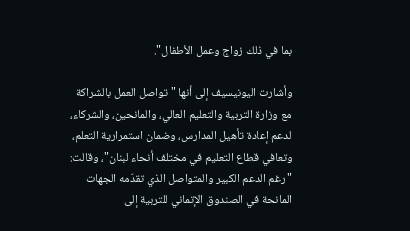بما في ذلك زواج وعمل الأطفال".

وأشارت اليونيسيف إلى أنها "تواصل العمل بالشراكة مع وزارة التربية والتعليم العالي، والمانحين، والشركاء، لدعم إعادة تأهيل المدارس، وضمان استمرارية التعلم، وتعافي قطاع التعليم في مختلف أنحاء لبنان"، وقالت: "رغم الدعم الكبير والمتواصل الذي تقدّمه الجهات المانحة في الصندوق الإتماني للتربية إلى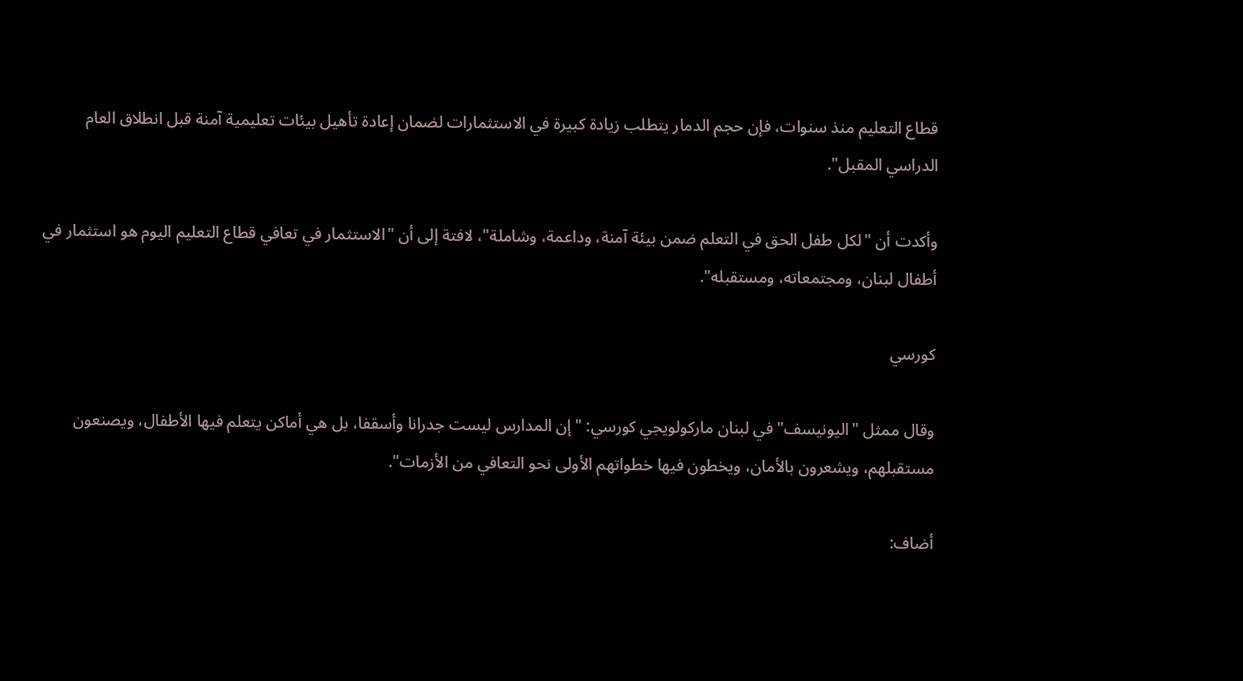قطاع التعليم منذ سنوات، فإن حجم الدمار يتطلب زيادة كبيرة في الاستثمارات لضمان إعادة تأهيل بيئات تعليمية آمنة قبل انطلاق العام الدراسي المقبل".

وأكدت أن "لكل طفل الحق في التعلم ضمن بيئة آمنة، وداعمة، وشاملة"، لافتة إلى أن "الاستثمار في تعافي قطاع التعليم اليوم هو استثمار في أطفال لبنان، ومجتمعاته، ومستقبله".

كورسي

وقال ممثل "اليونيسف" في لبنان ماركولويجي كورسي: "إن المدارس ليست جدرانا وأسقفا، بل هي أماكن يتعلم فيها الأطفال، ويصنعون مستقبلهم، ويشعرون بالأمان، ويخطون فيها خطواتهم الأولى نحو التعافي من الأزمات".

أضاف: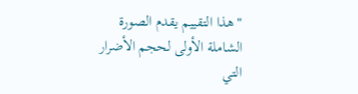"هذا التقييم يقدم الصورة الشاملة الأولى لحجم الأضرار التي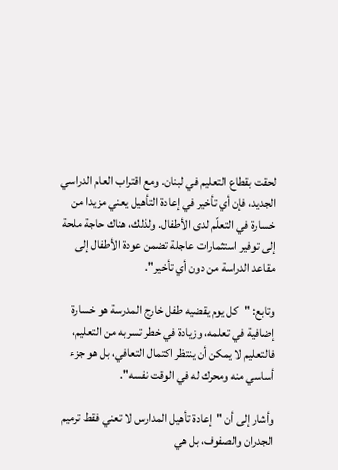لحقت بقطاع التعليم في لبنان. ومع اقتراب العام الدراسي الجديد، فإن أي تأخير في إعادة التأهيل يعني مزيدا من خسارة في التعلّم لدى الأطفال. ولذلك، هناك حاجة ملحة إلى توفير استثمارات عاجلة تضمن عودة الأطفال إلى مقاعد الدراسة من دون أي تأخير".

وتابع: "كل يوم يقضيه طفل خارج المدرسة هو خسارة إضافية في تعلمه، وزيادة في خطر تسربه من التعليم، فالتعليم لا يمكن أن ينتظر اكتمال التعافي، بل هو جزء أساسي منه ومحرك له في الوقت نفسه".

وأشار إلى أن "إعادة تأهيل المدارس لا تعني فقط ترميم الجدران والصفوف، بل هي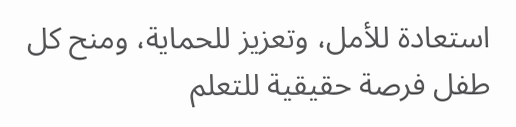استعادة للأمل، وتعزيز للحماية، ومنح كل طفل فرصة حقيقية للتعلم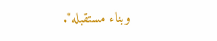وبناء مستقبله".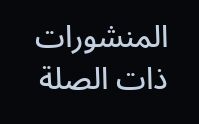المنشورات ذات الصلة